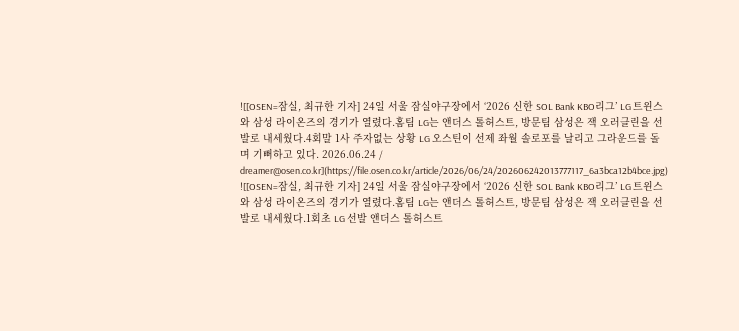![[OSEN=잠실, 최규한 기자] 24일 서울 잠실야구장에서 ‘2026 신한 SOL Bank KBO리그’ LG 트윈스와 삼성 라이온즈의 경기가 열렸다.홈팀 LG는 앤더스 톨허스트, 방문팀 삼성은 잭 오러클린을 선발로 내세웠다.4회말 1사 주자없는 상황 LG 오스틴이 선제 좌월 솔로포를 날리고 그라운드를 돌며 기뻐하고 있다. 2026.06.24 / dreamer@osen.co.kr](https://file.osen.co.kr/article/2026/06/24/202606242013777117_6a3bca12b4bce.jpg)
![[OSEN=잠실, 최규한 기자] 24일 서울 잠실야구장에서 ‘2026 신한 SOL Bank KBO리그’ LG 트윈스와 삼성 라이온즈의 경기가 열렸다.홈팀 LG는 앤더스 톨허스트, 방문팀 삼성은 잭 오러클린을 선발로 내세웠다.1회초 LG 선발 앤더스 톨허스트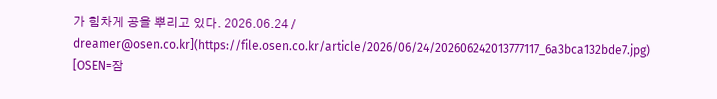가 힘차게 공을 뿌리고 있다. 2026.06.24 / dreamer@osen.co.kr](https://file.osen.co.kr/article/2026/06/24/202606242013777117_6a3bca132bde7.jpg)
[OSEN=잠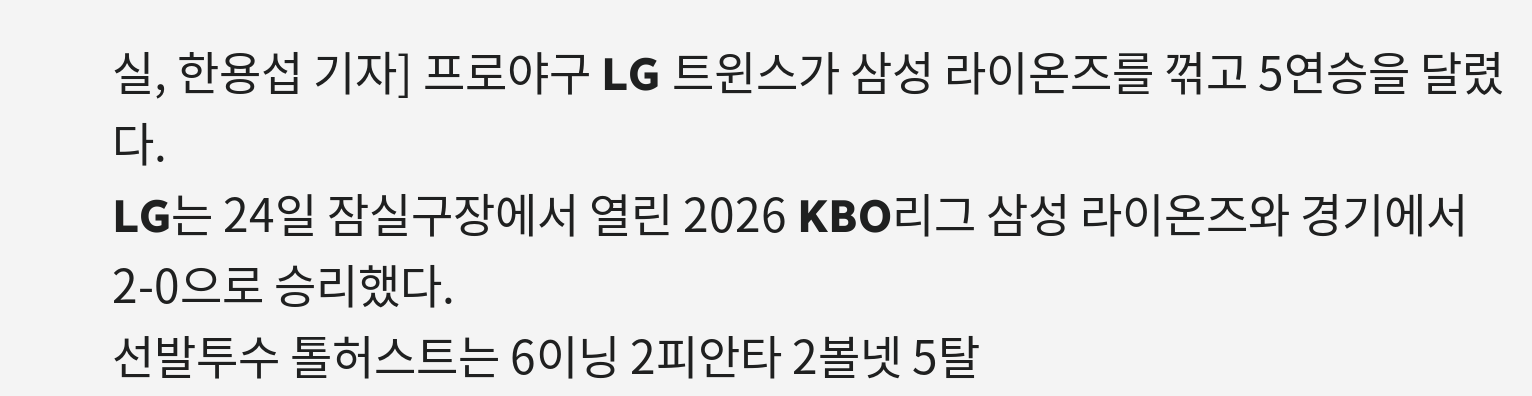실, 한용섭 기자] 프로야구 LG 트윈스가 삼성 라이온즈를 꺾고 5연승을 달렸다.
LG는 24일 잠실구장에서 열린 2026 KBO리그 삼성 라이온즈와 경기에서 2-0으로 승리했다.
선발투수 톨허스트는 6이닝 2피안타 2볼넷 5탈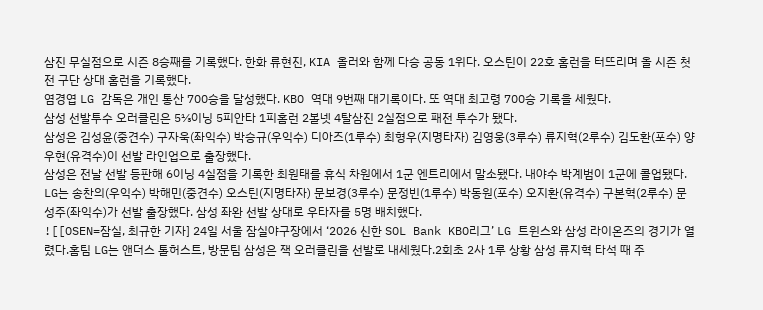삼진 무실점으로 시즌 8승째를 기록했다. 한화 류현진, KIA 올러와 함께 다승 공동 1위다. 오스틴이 22호 홈런을 터뜨리며 올 시즌 첫 전 구단 상대 홈런을 기록했다.
염경엽 LG 감독은 개인 통산 700승을 달성했다. KBO 역대 9번째 대기록이다. 또 역대 최고령 700승 기록을 세웠다.
삼성 선발투수 오러클린은 5⅓이닝 5피안타 1피홈런 2볼넷 4탈삼진 2실점으로 패전 투수가 됐다.
삼성은 김성윤(중견수) 구자욱(좌익수) 박승규(우익수) 디아즈(1루수) 최형우(지명타자) 김영웅(3루수) 류지혁(2루수) 김도환(포수) 양우현(유격수)이 선발 라인업으로 출장했다.
삼성은 전날 선발 등판해 6이닝 4실점을 기록한 최원태를 휴식 차원에서 1군 엔트리에서 말소됐다. 내야수 박계범이 1군에 콜업됐다.
LG는 송찬의(우익수) 박해민(중견수) 오스틴(지명타자) 문보경(3루수) 문정빈(1루수) 박동원(포수) 오지환(유격수) 구본혁(2루수) 문성주(좌익수)가 선발 출장했다. 삼성 좌완 선발 상대로 우타자를 5명 배치했다.
![[OSEN=잠실, 최규한 기자] 24일 서울 잠실야구장에서 ‘2026 신한 SOL Bank KBO리그’ LG 트윈스와 삼성 라이온즈의 경기가 열렸다.홈팀 LG는 앤더스 톨허스트, 방문팀 삼성은 잭 오러클린을 선발로 내세웠다.2회초 2사 1루 상황 삼성 류지혁 타석 때 주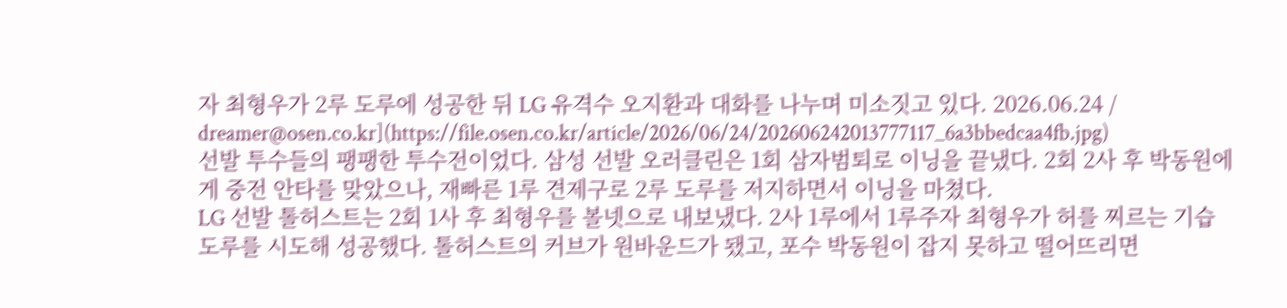자 최형우가 2루 도루에 성공한 뒤 LG 유격수 오지환과 대화를 나누며 미소짓고 있다. 2026.06.24 / dreamer@osen.co.kr](https://file.osen.co.kr/article/2026/06/24/202606242013777117_6a3bbedcaa4fb.jpg)
선발 투수들의 팽팽한 투수전이었다. 삼성 선발 오러클린은 1회 삼자범퇴로 이닝을 끝냈다. 2회 2사 후 박동원에게 중전 안타를 맞았으나, 재빠른 1루 견제구로 2루 도루를 저지하면서 이닝을 마쳤다.
LG 선발 톨허스트는 2회 1사 후 최형우를 볼넷으로 내보냈다. 2사 1루에서 1루주자 최형우가 허를 찌르는 기습 도루를 시도해 성공했다. 톨허스트의 커브가 원바운드가 됐고, 포수 박동원이 잡지 못하고 떨어뜨리면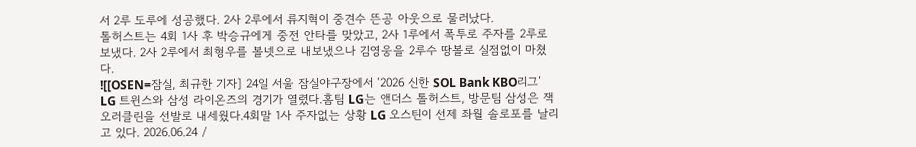서 2루 도루에 성공했다. 2사 2루에서 류지혁이 중견수 뜬공 아웃으로 물러났다.
톨허스트는 4회 1사 후 박승규에게 중전 안타를 맞았고, 2사 1루에서 폭투로 주자를 2루로 보냈다. 2사 2루에서 최형우를 볼넷으로 내보냈으나 김영웅을 2루수 땅볼로 실점없이 마쳤다.
![[OSEN=잠실, 최규한 기자] 24일 서울 잠실야구장에서 ‘2026 신한 SOL Bank KBO리그’ LG 트윈스와 삼성 라이온즈의 경기가 열렸다.홈팀 LG는 앤더스 톨허스트, 방문팀 삼성은 잭 오러클린을 선발로 내세웠다.4회말 1사 주자없는 상황 LG 오스틴이 선제 좌월 솔로포를 날리고 있다. 2026.06.24 /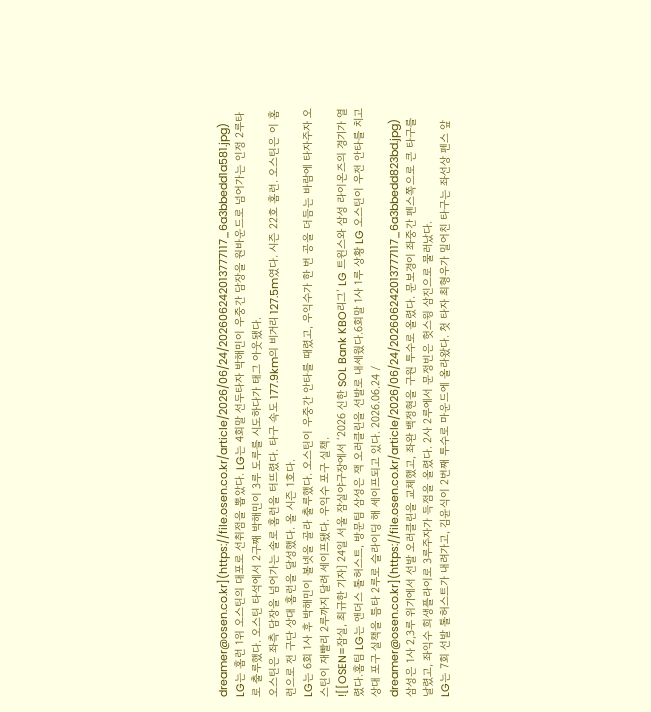dreamer@osen.co.kr](https://file.osen.co.kr/article/2026/06/24/202606242013777117_6a3bbedd1a581.jpg)
LG는 홈런 1위 오스틴의 대포로 선취점을 뽑았다. LG는 4회말 선두타자 박해민이 우중간 담장을 원바운드로 넘어가는 인정 2루타로 출루했다. 오스틴 타석에서 2구째 박해민이 3루 도루를 시도하다가 태그 아웃됐다.
오스틴은 좌측 담장을 넘어가는 솔로 홈런을 터뜨렸다. 타구 속도 177.9km의 비거리 127.5m였다. 시즌 22호 홈런. 오스틴은 이 홈런으로 전 구단 상대 홈런을 달성했다. 올 시즌 1호다.
LG는 6회 1사 후 박해민이 볼넷을 골라 출루했다. 오스틴이 우중간 안타를 때렸고, 우익수가 한 번 공을 더듬는 바람에 타자주자 오스틴이 재빨리 2루까지 달려 세이프됐다. 우익수 포구 실책.
![[OSEN=잠실, 최규한 기자] 24일 서울 잠실야구장에서 ‘2026 신한 SOL Bank KBO리그’ LG 트윈스와 삼성 라이온즈의 경기가 열렸다.홈팀 LG는 앤더스 톨허스트, 방문팀 삼성은 잭 오러클린을 선발로 내세웠다.6회말 1사 1루 상황 LG 오스틴이 우전 안타를 치고 상대 포구 실책을 틈타 2루로 슬라이딩 해 세이프되고 있다. 2026.06.24 / dreamer@osen.co.kr](https://file.osen.co.kr/article/2026/06/24/202606242013777117_6a3bbedd823bd.jpg)
삼성은 1사 2,3루 위기에서 선발 오러클린을 교체했고, 좌완 백정현을 구원 투수로 올렸다. 문보경이 좌중간 펜스쪽으로 큰 타구를 날렸고, 좌익수 희생플라이로 3루주자가 득점을 올렸다. 2사 2루에서 문정빈은 헛스윙 삼진으로 물러났다.
LG는 7회 선발 톨허스트가 내려가고, 김윤식이 2번째 투수로 마운드에 올라왔다. 첫 타자 최형우가 밀어친 타구는 좌선상 펜스 앞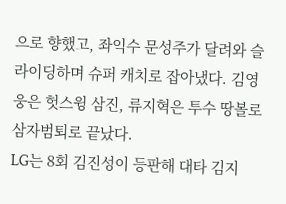으로 향했고, 좌익수 문성주가 달려와 슬라이딩하며 슈퍼 캐치로 잡아냈다. 김영웅은 헛스윙 삼진, 류지혁은 투수 땅볼로 삼자범퇴로 끝났다.
LG는 8회 김진성이 등판해 대타 김지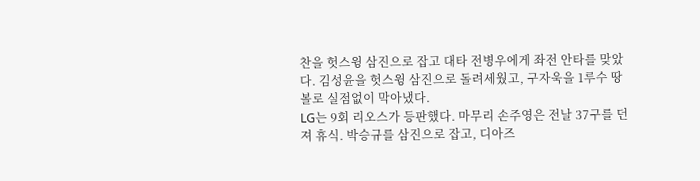찬을 헛스윙 삼진으로 잡고 대타 전병우에게 좌전 안타를 맞았다. 김성윤을 헛스윙 삼진으로 돌려세웠고, 구자욱을 1루수 땅볼로 실점없이 막아냈다.
LG는 9회 리오스가 등판했다. 마무리 손주영은 전날 37구를 던져 휴식. 박승규를 삼진으로 잡고, 디아즈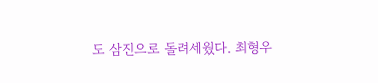도 삼진으로 돌려세웠다. 최형우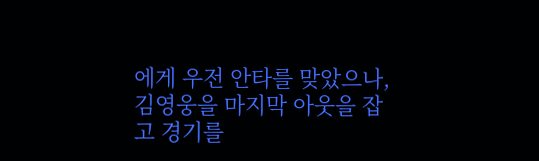에게 우전 안타를 맞았으나, 김영웅을 마지막 아웃을 잡고 경기를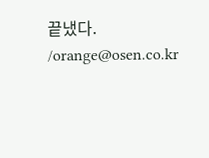끝냈다.
/orange@osen.co.kr